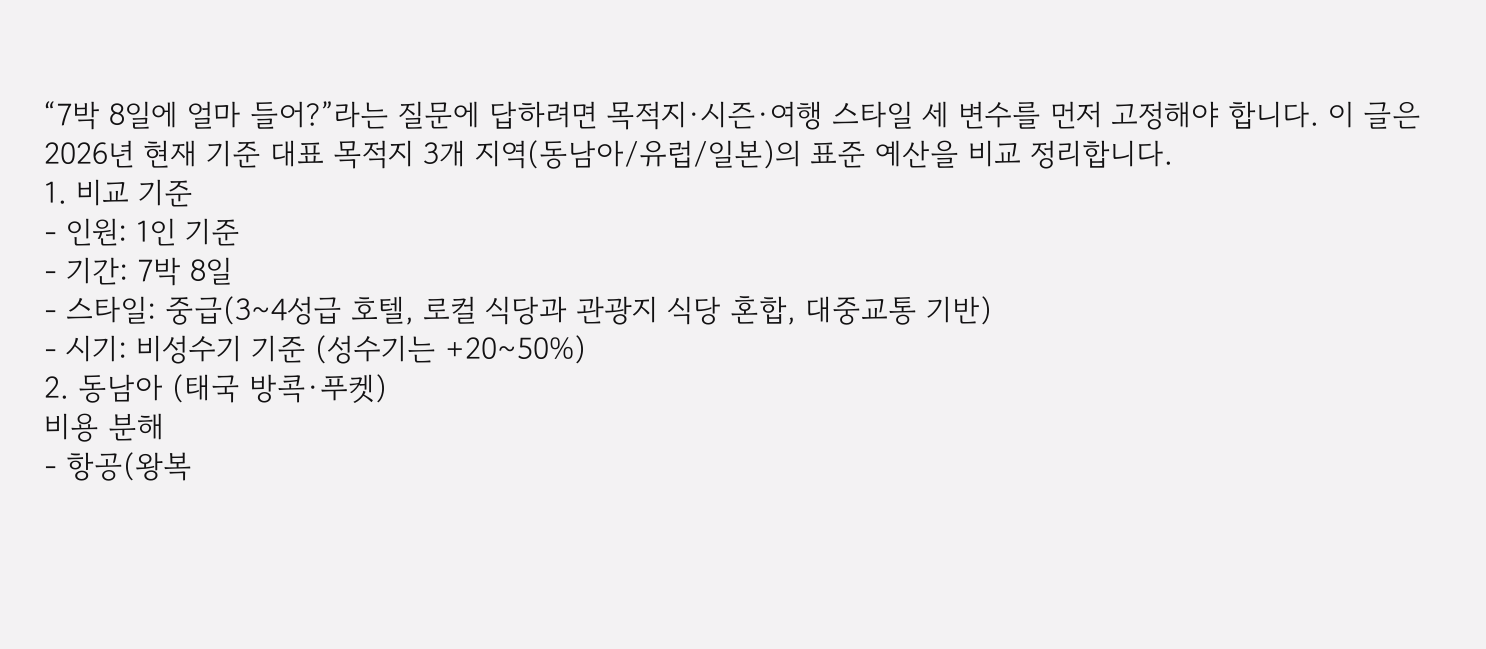“7박 8일에 얼마 들어?”라는 질문에 답하려면 목적지·시즌·여행 스타일 세 변수를 먼저 고정해야 합니다. 이 글은 2026년 현재 기준 대표 목적지 3개 지역(동남아/유럽/일본)의 표준 예산을 비교 정리합니다.
1. 비교 기준
- 인원: 1인 기준
- 기간: 7박 8일
- 스타일: 중급(3~4성급 호텔, 로컬 식당과 관광지 식당 혼합, 대중교통 기반)
- 시기: 비성수기 기준 (성수기는 +20~50%)
2. 동남아 (태국 방콕·푸켓)
비용 분해
- 항공(왕복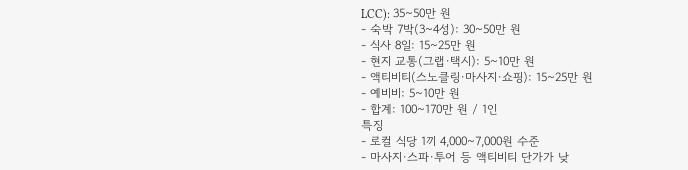LCC): 35~50만 원
- 숙박 7박(3~4성): 30~50만 원
- 식사 8일: 15~25만 원
- 현지 교통(그랩·택시): 5~10만 원
- 액티비티(스노클링·마사지·쇼핑): 15~25만 원
- 예비비: 5~10만 원
- 합계: 100~170만 원 / 1인
특징
- 로컬 식당 1끼 4,000~7,000원 수준
- 마사지·스파·투어 등 액티비티 단가가 낮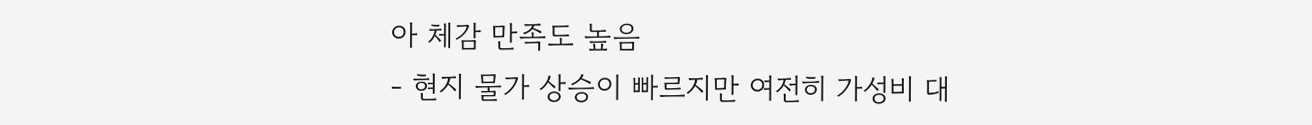아 체감 만족도 높음
- 현지 물가 상승이 빠르지만 여전히 가성비 대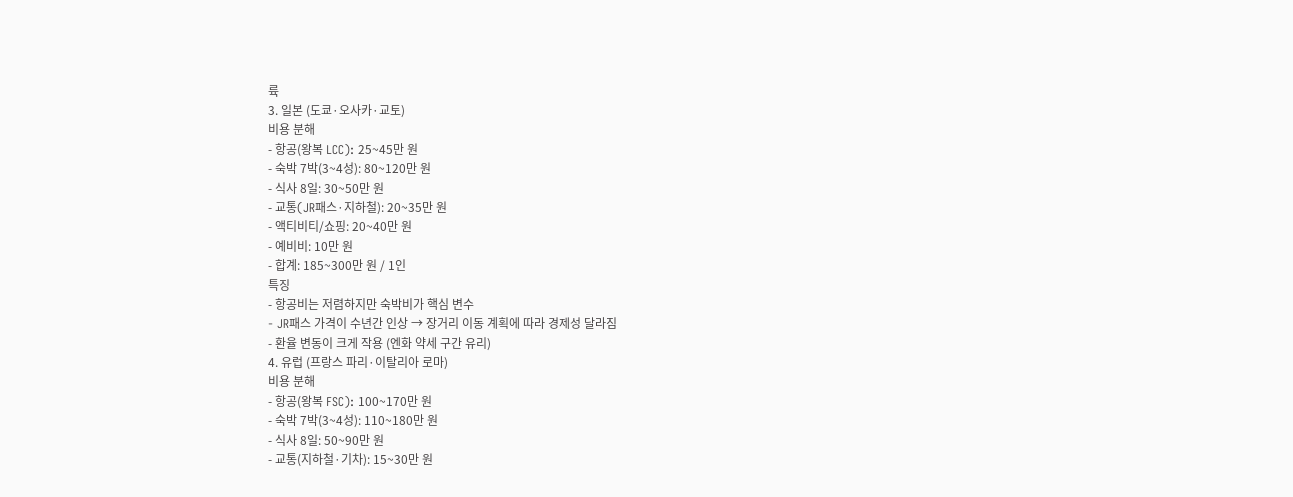륙
3. 일본 (도쿄·오사카·교토)
비용 분해
- 항공(왕복 LCC): 25~45만 원
- 숙박 7박(3~4성): 80~120만 원
- 식사 8일: 30~50만 원
- 교통(JR패스·지하철): 20~35만 원
- 액티비티/쇼핑: 20~40만 원
- 예비비: 10만 원
- 합계: 185~300만 원 / 1인
특징
- 항공비는 저렴하지만 숙박비가 핵심 변수
- JR패스 가격이 수년간 인상 → 장거리 이동 계획에 따라 경제성 달라짐
- 환율 변동이 크게 작용 (엔화 약세 구간 유리)
4. 유럽 (프랑스 파리·이탈리아 로마)
비용 분해
- 항공(왕복 FSC): 100~170만 원
- 숙박 7박(3~4성): 110~180만 원
- 식사 8일: 50~90만 원
- 교통(지하철·기차): 15~30만 원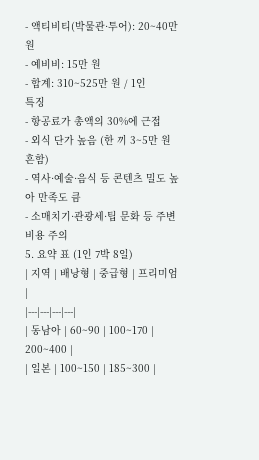- 액티비티(박물관·투어): 20~40만 원
- 예비비: 15만 원
- 합계: 310~525만 원 / 1인
특징
- 항공료가 총액의 30%에 근접
- 외식 단가 높음 (한 끼 3~5만 원 흔함)
- 역사·예술·음식 등 콘텐츠 밀도 높아 만족도 큼
- 소매치기·관광세·팁 문화 등 주변 비용 주의
5. 요약 표 (1인 7박 8일)
| 지역 | 배낭형 | 중급형 | 프리미엄 |
|---|---|---|---|
| 동남아 | 60~90 | 100~170 | 200~400 |
| 일본 | 100~150 | 185~300 |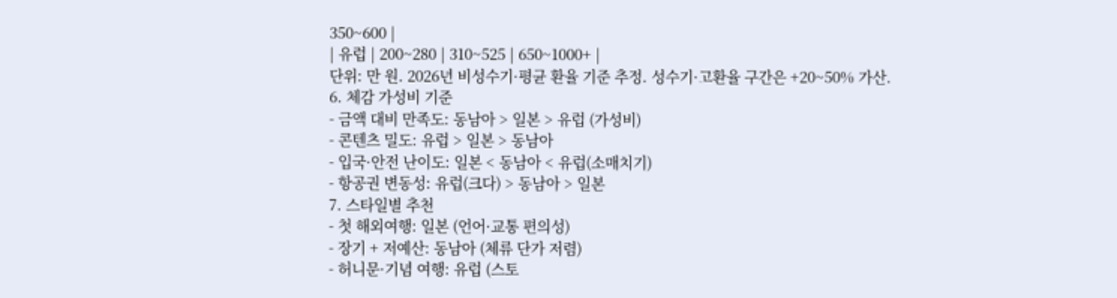350~600 |
| 유럽 | 200~280 | 310~525 | 650~1000+ |
단위: 만 원. 2026년 비성수기·평균 환율 기준 추정. 성수기·고환율 구간은 +20~50% 가산.
6. 체감 가성비 기준
- 금액 대비 만족도: 동남아 > 일본 > 유럽 (가성비)
- 콘텐츠 밀도: 유럽 > 일본 > 동남아
- 입국·안전 난이도: 일본 < 동남아 < 유럽(소매치기)
- 항공권 변동성: 유럽(크다) > 동남아 > 일본
7. 스타일별 추천
- 첫 해외여행: 일본 (언어·교통 편의성)
- 장기 + 저예산: 동남아 (체류 단가 저렴)
- 허니문·기념 여행: 유럽 (스토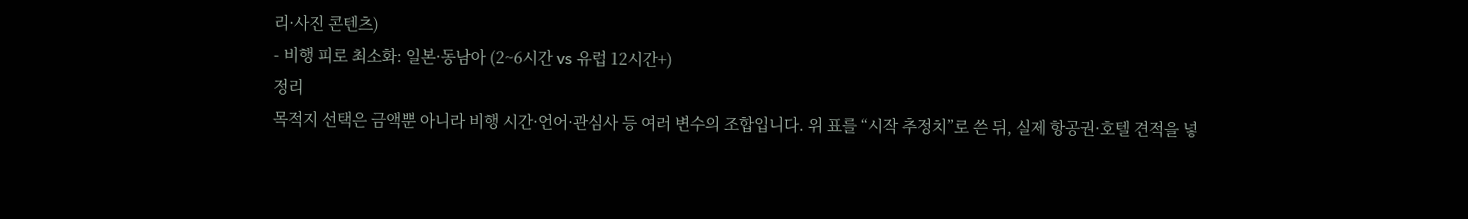리·사진 콘텐츠)
- 비행 피로 최소화: 일본·동남아 (2~6시간 vs 유럽 12시간+)
정리
목적지 선택은 금액뿐 아니라 비행 시간·언어·관심사 등 여러 변수의 조합입니다. 위 표를 “시작 추정치”로 쓴 뒤, 실제 항공권·호텔 견적을 넣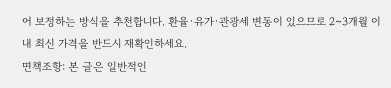어 보정하는 방식을 추천합니다. 환율·유가·관광세 변동이 있으므로 2~3개월 이내 최신 가격을 반드시 재확인하세요.
면책조항: 본 글은 일반적인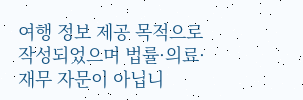여행 정보 제공 목적으로 작성되었으며 법률·의료·재무 자문이 아닙니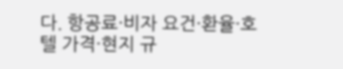다. 항공료·비자 요건·환율·호텔 가격·현지 규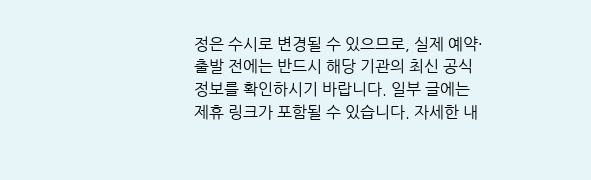정은 수시로 변경될 수 있으므로, 실제 예약·출발 전에는 반드시 해당 기관의 최신 공식 정보를 확인하시기 바랍니다. 일부 글에는 제휴 링크가 포함될 수 있습니다. 자세한 내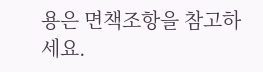용은 면책조항을 참고하세요.